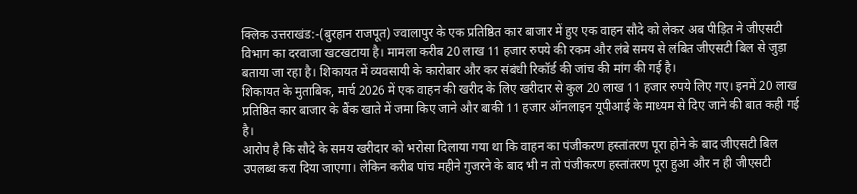क्लिक उत्तराखंड:-(बुरहान राजपूत) ज्वालापुर के एक प्रतिष्ठित कार बाजार में हुए एक वाहन सौदे को लेकर अब पीड़ित ने जीएसटी विभाग का दरवाजा खटखटाया है। मामला करीब 20 लाख 11 हजार रुपये की रकम और लंबे समय से लंबित जीएसटी बिल से जुड़ा बताया जा रहा है। शिकायत में व्यवसायी के कारोबार और कर संबंधी रिकॉर्ड की जांच की मांग की गई है।
शिकायत के मुताबिक, मार्च 2026 में एक वाहन की खरीद के लिए खरीदार से कुल 20 लाख 11 हजार रुपये लिए गए। इनमें 20 लाख प्रतिष्ठित कार बाजार के बैंक खाते में जमा किए जाने और बाकी 11 हजार ऑनलाइन यूपीआई के माध्यम से दिए जाने की बात कही गई है।
आरोप है कि सौदे के समय खरीदार को भरोसा दिलाया गया था कि वाहन का पंजीकरण हस्तांतरण पूरा होने के बाद जीएसटी बिल उपलब्ध करा दिया जाएगा। लेकिन करीब पांच महीने गुजरने के बाद भी न तो पंजीकरण हस्तांतरण पूरा हुआ और न ही जीएसटी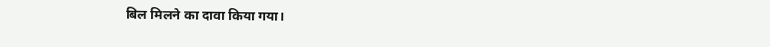बिल मिलने का दावा किया गया।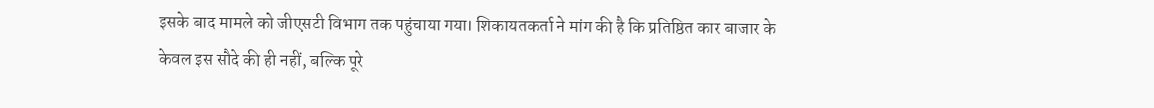इसके बाद मामले को जीएसटी विभाग तक पहुंचाया गया। शिकायतकर्ता ने मांग की है कि प्रतिष्ठित कार बाजार के केवल इस सौदे की ही नहीं, बल्कि पूरे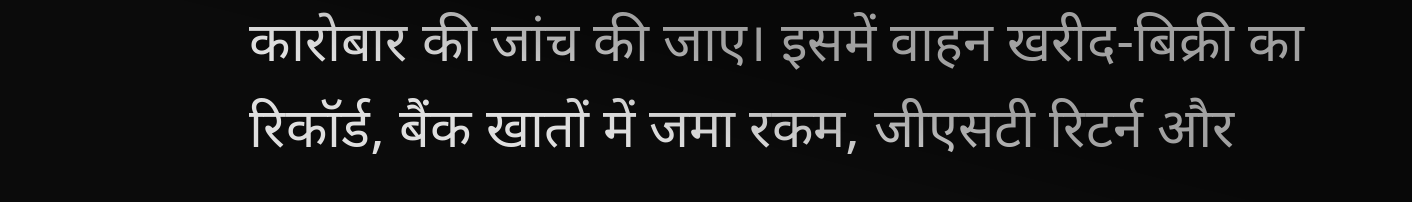कारोबार की जांच की जाए। इसमें वाहन खरीद-बिक्री का रिकॉर्ड, बैंक खातों में जमा रकम, जीएसटी रिटर्न और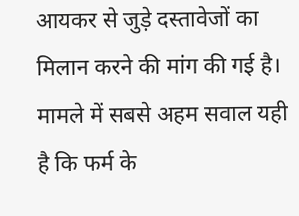आयकर से जुड़े दस्तावेजों का मिलान करने की मांग की गई है।
मामले में सबसे अहम सवाल यही है कि फर्म के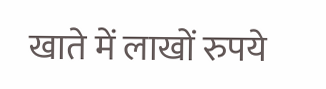खाते में लाखों रुपये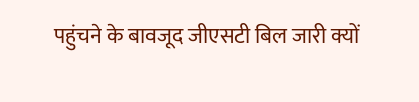पहुंचने के बावजूद जीएसटी बिल जारी क्यों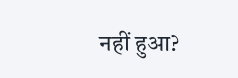नहीं हुआ?